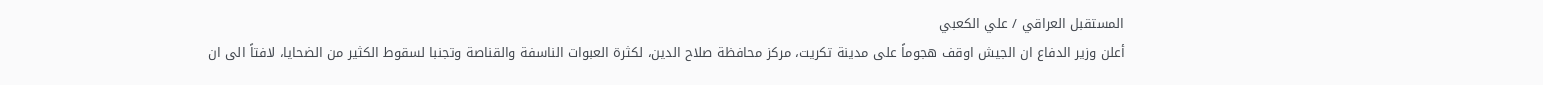المستقبل العراقي / علي الكعبي
أعلن وزير الدفاع ان الجيش اوقف هجوماً على مدينة تكريت، مركز محافظة صلاح الدين، لكثرة العبوات الناسفة والقناصة وتجنبا لسقوط الكثير من الضحايا، لافتاً الى ان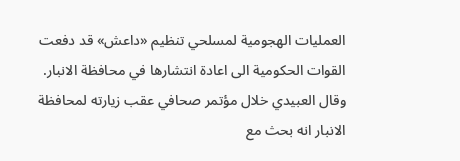العمليات الهجومية لمسلحي تنظيم «داعش» قد دفعت القوات الحكومية الى اعادة انتشارها في محافظة الانبار.
وقال العبيدي خلال مؤتمر صحافي عقب زيارته لمحافظة الانبار انه بحث مع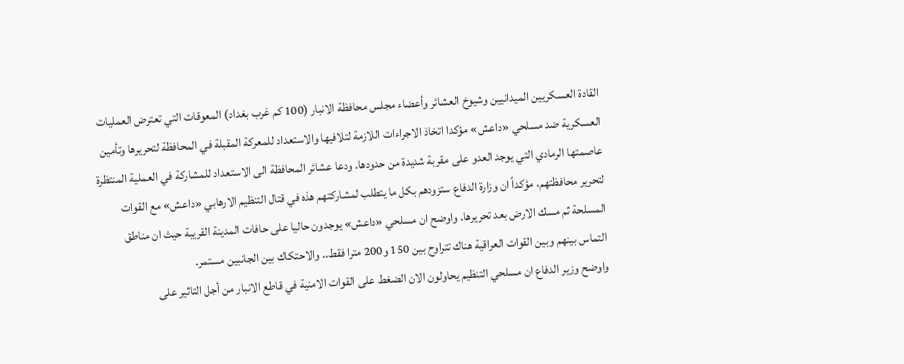القادة العسكريين الميدانيين وشيوخ العشائر وأعضاء مجلس محافظة الانبار (100 كم غرب بغداد) المعوقات التي تعترض العمليات العسكرية ضد مسلحي «داعش» مؤكدا اتخاذ الاجراءات اللازمة لتلافيها والاستعداد للمعركة المقبلة في المحافظة لتحريرها وتأمين عاصمتها الرمادي التي يوجد العدو على مقربة شديدة من حدودها. ودعا عشائر المحافظة الى الاستعداد للمشاركة في العملية المنتظرة لتحرير محافظتهم، مؤكداً ان وزارة الدفاع ستزودهم بكل ما يتطلب لمشاركتهم هذه في قتال التنظيم الارهابي «داعش» مع القوات المسلحة ثم مسك الارض بعد تحريرها. واوضح ان مسلحي «داعش» يوجدون حاليا على حافات المدينة القريبة حيث ان مناطق التماس بينهم وبين القوات العراقية هناك تتراوح بين 150 و200 مترا فقط.. والاحتكاك بين الجانبين مستمر.
واوضح وزير الدفاع ان مسلحي التنظيم يحاولون الان الضغط على القوات الامنية في قاطع الانبار من أجل التاثير على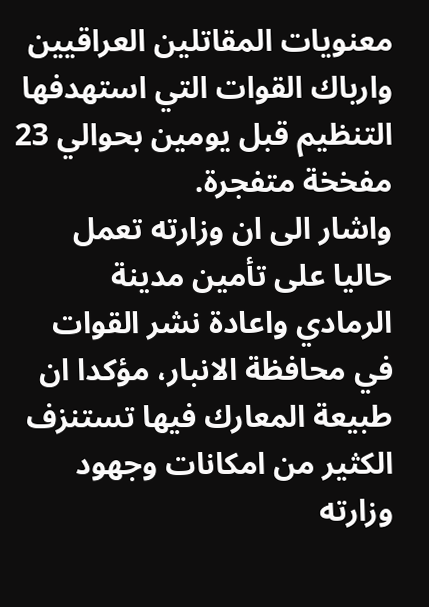معنويات المقاتلين العراقيين وارباك القوات التي استهدفها التنظيم قبل يومين بحوالي 23 مفخخة متفجرة.
واشار الى ان وزارته تعمل حاليا على تأمين مدينة الرمادي واعادة نشر القوات في محافظة الانبار، مؤكدا ان طبيعة المعارك فيها تستنزف الكثير من امكانات وجهود وزارته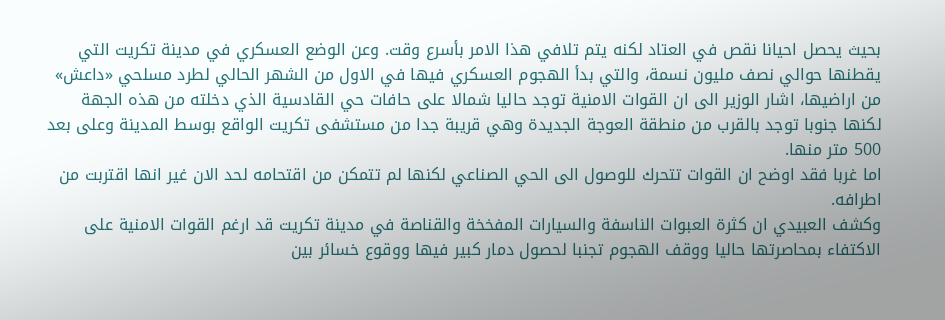بحيث يحصل احيانا نقص في العتاد لكنه يتم تلافي هذا الامر بأسرع وقت. وعن الوضع العسكري في مدينة تكريت التي يقطنها حوالي نصف مليون نسمة، والتي بدأ الهجوم العسكري فيها في الاول من الشهر الحالي لطرد مسلحي «داعش» من اراضيها، اشار الوزير الى ان القوات الامنية توجد حاليا شمالا على حافات حي القادسية الذي دخلته من هذه الجهة لكنها جنوبا توجد بالقرب من منطقة العوجة الجديدة وهي قريبة جدا من مستشفى تكريت الواقع بوسط المدينة وعلى بعد 500 متر منها.
اما غربا فقد اوضح ان القوات تتحرك للوصول الى الحي الصناعي لكنها لم تتمكن من اقتحامه لحد الان غير انها اقتربت من اطرافه.
وكشف العبيدي ان كثرة العبوات الناسفة والسيارات المفخخة والقناصة في مدينة تكريت قد ارغم القوات الامنية على الاكتفاء بمحاصرتها حاليا ووقف الهجوم تجنبا لحصول دمار كبير فيها ووقوع خسائر بين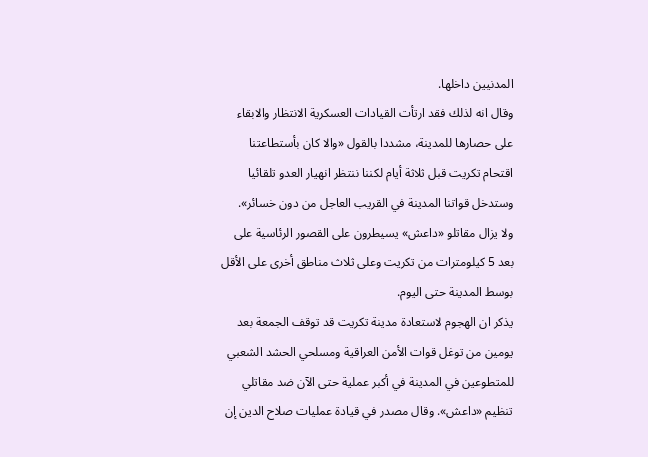المدنيين داخلها.
وقال انه لذلك فقد ارتأت القيادات العسكرية الانتظار والابقاء على حصارها للمدينة، مشددا بالقول «والا كان بأستطاعتنا اقتحام تكريت قبل ثلاثة أيام لكننا ننتظر انهيار العدو تلقائيا وستدخل قواتنا المدينة في القريب العاجل من دون خسائر».
ولا يزال مقاتلو «داعش» يسيطرون على القصور الرئاسية على بعد 5 كيلومترات من تكريت وعلى ثلاث مناطق أخرى على الأقل بوسط المدينة حتى اليوم.
يذكر ان الهجوم لاستعادة مدينة تكريت قد توقف الجمعة بعد يومين من توغل قوات الأمن العراقية ومسلحي الحشد الشعبي للمتطوعين في المدينة في أكبر عملية حتى الآن ضد مقاتلي تنظيم «داعش». وقال مصدر في قيادة عمليات صلاح الدين إن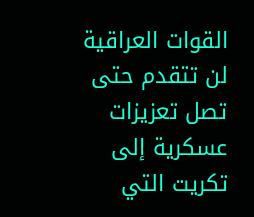القوات العراقية لن تتقدم حتى تصل تعزيزات عسكرية إلى تكريت التي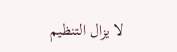لا يزال التنظيم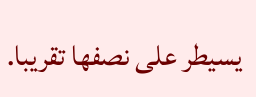يسيطر على نصفها تقريبا.